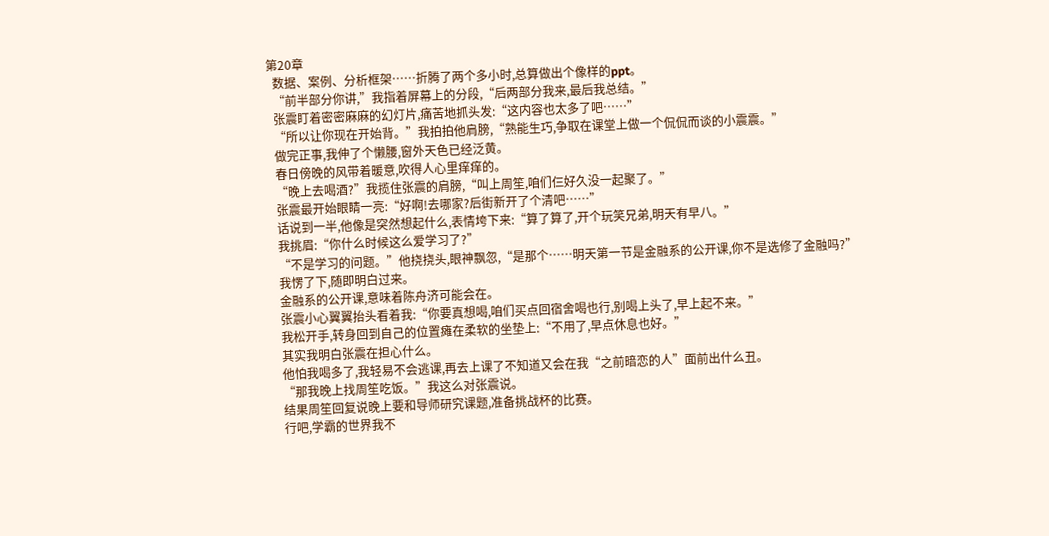第20章
  数据、案例、分析框架……折腾了两个多小时,总算做出个像样的ppt。
  “前半部分你讲,”我指着屏幕上的分段,“后两部分我来,最后我总结。”
  张震盯着密密麻麻的幻灯片,痛苦地抓头发:“这内容也太多了吧……”
  “所以让你现在开始背。”我拍拍他肩膀,“熟能生巧,争取在课堂上做一个侃侃而谈的小震震。”
  做完正事,我伸了个懒腰,窗外天色已经泛黄。
  春日傍晚的风带着暖意,吹得人心里痒痒的。
  “晚上去喝酒?”我揽住张震的肩膀,“叫上周笙,咱们仨好久没一起聚了。”
  张震最开始眼睛一亮:“好啊!去哪家?后街新开了个清吧……”
  话说到一半,他像是突然想起什么,表情垮下来:“算了算了,开个玩笑兄弟,明天有早八。”
  我挑眉:“你什么时候这么爱学习了?”
  “不是学习的问题。”他挠挠头,眼神飘忽,“是那个……明天第一节是金融系的公开课,你不是选修了金融吗?”
  我愣了下,随即明白过来。
  金融系的公开课,意味着陈舟济可能会在。
  张震小心翼翼抬头看着我:“你要真想喝,咱们买点回宿舍喝也行,别喝上头了,早上起不来。”
  我松开手,转身回到自己的位置瘫在柔软的坐垫上:“不用了,早点休息也好。”
  其实我明白张震在担心什么。
  他怕我喝多了,我轻易不会逃课,再去上课了不知道又会在我“之前暗恋的人”面前出什么丑。
  “那我晚上找周笙吃饭。”我这么对张震说。
  结果周笙回复说晚上要和导师研究课题,准备挑战杯的比赛。
  行吧,学霸的世界我不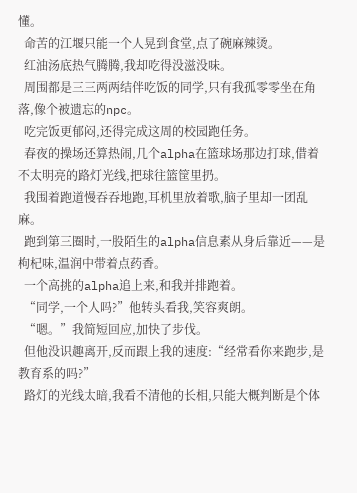懂。
  命苦的江堰只能一个人晃到食堂,点了碗麻辣烫。
  红油汤底热气腾腾,我却吃得没滋没味。
  周围都是三三两两结伴吃饭的同学,只有我孤零零坐在角落,像个被遗忘的npc。
  吃完饭更郁闷,还得完成这周的校园跑任务。
  春夜的操场还算热闹,几个alpha在篮球场那边打球,借着不太明亮的路灯光线,把球往篮筐里扔。
  我围着跑道慢吞吞地跑,耳机里放着歌,脑子里却一团乱麻。
  跑到第三圈时,一股陌生的alpha信息素从身后靠近——是枸杞味,温润中带着点药香。
  一个高挑的alpha追上来,和我并排跑着。
  “同学,一个人吗?”他转头看我,笑容爽朗。
  “嗯。”我简短回应,加快了步伐。
  但他没识趣离开,反而跟上我的速度:“经常看你来跑步,是教育系的吗?”
  路灯的光线太暗,我看不清他的长相,只能大概判断是个体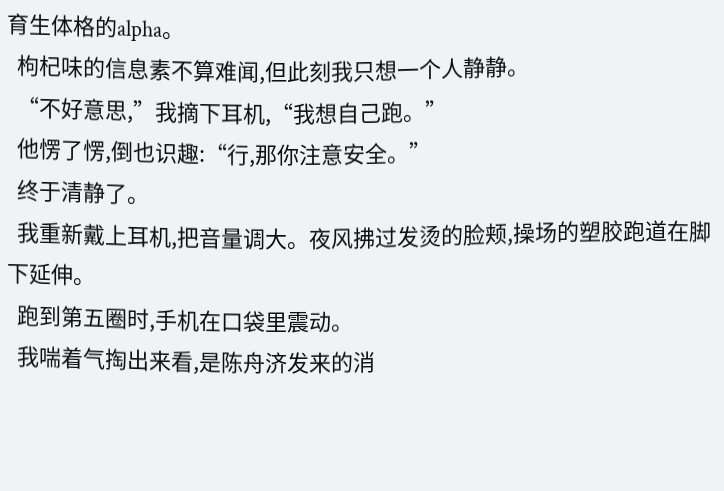育生体格的alpha。
  枸杞味的信息素不算难闻,但此刻我只想一个人静静。
  “不好意思,”我摘下耳机,“我想自己跑。”
  他愣了愣,倒也识趣:“行,那你注意安全。”
  终于清静了。
  我重新戴上耳机,把音量调大。夜风拂过发烫的脸颊,操场的塑胶跑道在脚下延伸。
  跑到第五圈时,手机在口袋里震动。
  我喘着气掏出来看,是陈舟济发来的消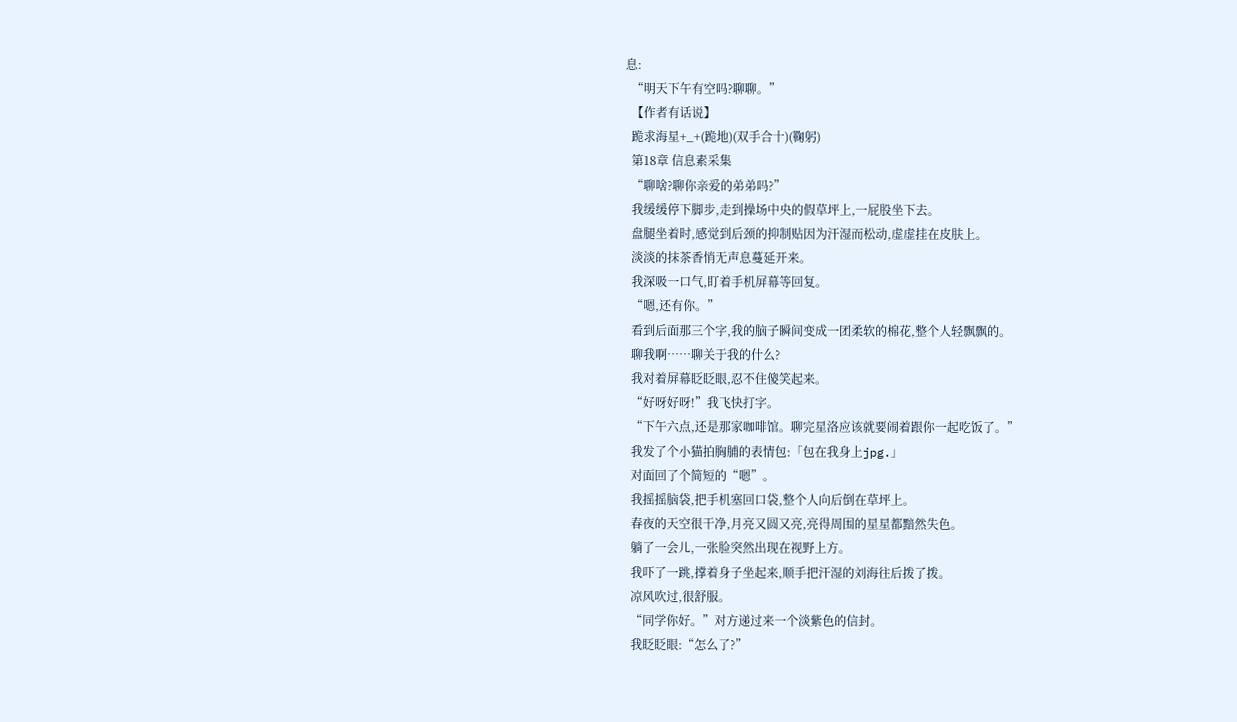息:
  “明天下午有空吗?聊聊。”
  【作者有话说】
  跪求海星+_+(跪地)(双手合十)(鞠躬)
  第18章 信息素采集
  “聊啥?聊你亲爱的弟弟吗?”
  我缓缓停下脚步,走到操场中央的假草坪上,一屁股坐下去。
  盘腿坐着时,感觉到后颈的抑制贴因为汗湿而松动,虚虚挂在皮肤上。
  淡淡的抹茶香悄无声息蔓延开来。
  我深吸一口气,盯着手机屏幕等回复。
  “嗯,还有你。”
  看到后面那三个字,我的脑子瞬间变成一团柔软的棉花,整个人轻飘飘的。
  聊我啊……聊关于我的什么?
  我对着屏幕眨眨眼,忍不住傻笑起来。
  “好呀好呀!”我飞快打字。
  “下午六点,还是那家咖啡馆。聊完星洛应该就要闹着跟你一起吃饭了。”
  我发了个小猫拍胸脯的表情包:「包在我身上jpg.」
  对面回了个简短的“嗯”。
  我摇摇脑袋,把手机塞回口袋,整个人向后倒在草坪上。
  春夜的天空很干净,月亮又圆又亮,亮得周围的星星都黯然失色。
  躺了一会儿,一张脸突然出现在视野上方。
  我吓了一跳,撑着身子坐起来,顺手把汗湿的刘海往后拨了拨。
  凉风吹过,很舒服。
  “同学你好。”对方递过来一个淡紫色的信封。
  我眨眨眼:“怎么了?”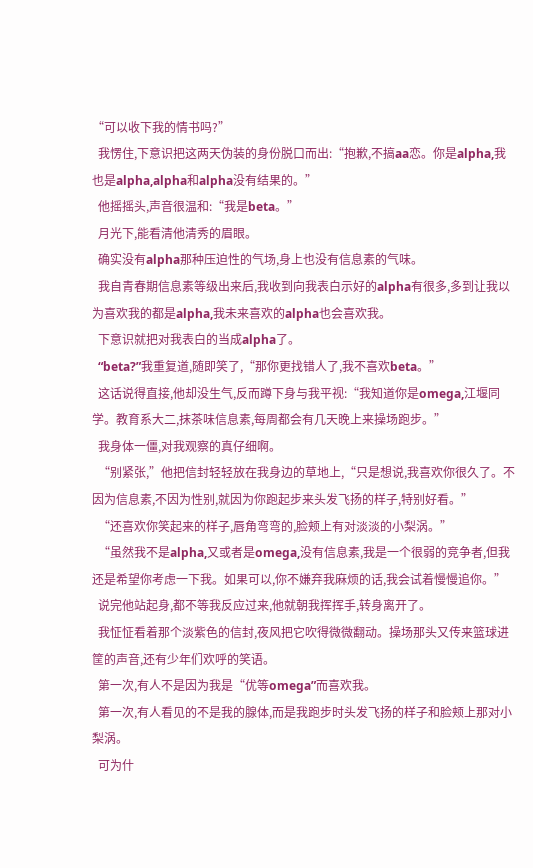“可以收下我的情书吗?”
  我愣住,下意识把这两天伪装的身份脱口而出:“抱歉,不搞aa恋。你是alpha,我也是alpha,alpha和alpha没有结果的。”
  他摇摇头,声音很温和:“我是beta。”
  月光下,能看清他清秀的眉眼。
  确实没有alpha那种压迫性的气场,身上也没有信息素的气味。
  我自青春期信息素等级出来后,我收到向我表白示好的alpha有很多,多到让我以为喜欢我的都是alpha,我未来喜欢的alpha也会喜欢我。
  下意识就把对我表白的当成alpha了。
  “beta?”我重复道,随即笑了,“那你更找错人了,我不喜欢beta。”
  这话说得直接,他却没生气,反而蹲下身与我平视:“我知道你是omega,江堰同学。教育系大二,抹茶味信息素,每周都会有几天晚上来操场跑步。”
  我身体一僵,对我观察的真仔细啊。
  “别紧张,”他把信封轻轻放在我身边的草地上,“只是想说,我喜欢你很久了。不因为信息素,不因为性别,就因为你跑起步来头发飞扬的样子,特别好看。”
  “还喜欢你笑起来的样子,唇角弯弯的,脸颊上有对淡淡的小梨涡。”
  “虽然我不是alpha,又或者是omega,没有信息素,我是一个很弱的竞争者,但我还是希望你考虑一下我。如果可以,你不嫌弃我麻烦的话,我会试着慢慢追你。”
  说完他站起身,都不等我反应过来,他就朝我挥挥手,转身离开了。
  我怔怔看着那个淡紫色的信封,夜风把它吹得微微翻动。操场那头又传来篮球进筐的声音,还有少年们欢呼的笑语。
  第一次,有人不是因为我是“优等omega”而喜欢我。
  第一次,有人看见的不是我的腺体,而是我跑步时头发飞扬的样子和脸颊上那对小梨涡。
  可为什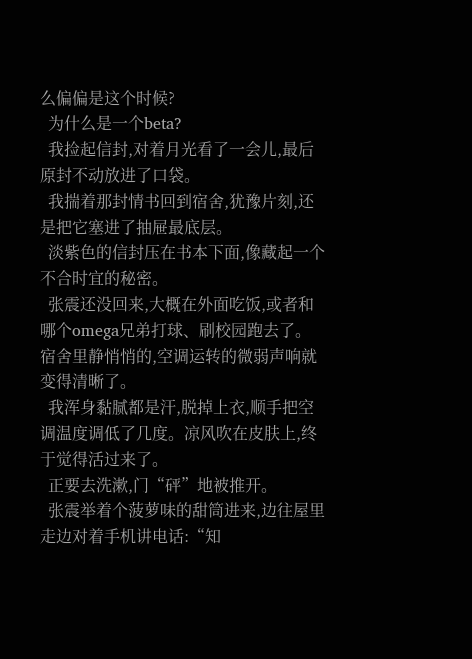么偏偏是这个时候?
  为什么是一个beta?
  我捡起信封,对着月光看了一会儿,最后原封不动放进了口袋。
  我揣着那封情书回到宿舍,犹豫片刻,还是把它塞进了抽屉最底层。
  淡紫色的信封压在书本下面,像藏起一个不合时宜的秘密。
  张震还没回来,大概在外面吃饭,或者和哪个omega兄弟打球、刷校园跑去了。宿舍里静悄悄的,空调运转的微弱声响就变得清晰了。
  我浑身黏腻都是汗,脱掉上衣,顺手把空调温度调低了几度。凉风吹在皮肤上,终于觉得活过来了。
  正要去洗漱,门“砰”地被推开。
  张震举着个菠萝味的甜筒进来,边往屋里走边对着手机讲电话:“知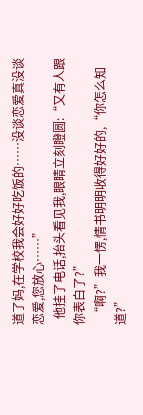道了妈,在学校我会好好吃饭的……没谈恋爱真没谈恋爱,您放心……”
  他挂了电话,抬头看见我,眼睛立刻瞪圆:“又有人跟你表白了?”
  “啊?”我一愣,情书明明收得好好的,“你怎么知道?”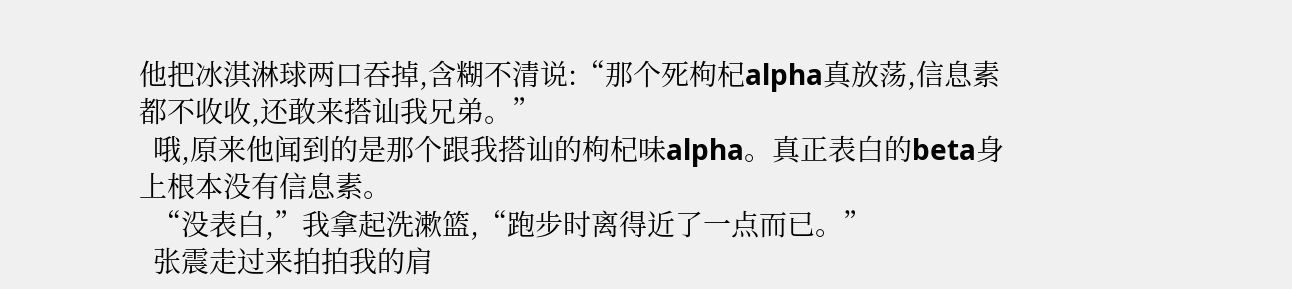他把冰淇淋球两口吞掉,含糊不清说:“那个死枸杞alpha真放荡,信息素都不收收,还敢来搭讪我兄弟。”
  哦,原来他闻到的是那个跟我搭讪的枸杞味alpha。真正表白的beta身上根本没有信息素。
  “没表白,”我拿起洗漱篮,“跑步时离得近了一点而已。”
  张震走过来拍拍我的肩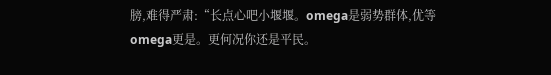膀,难得严肃:“长点心吧小堰堰。omega是弱势群体,优等omega更是。更何况你还是平民。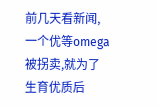前几天看新闻,一个优等omega被拐卖,就为了生育优质后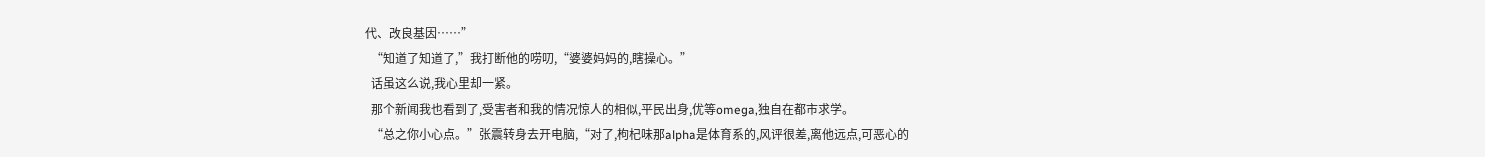代、改良基因……”
  “知道了知道了,”我打断他的唠叨,“婆婆妈妈的,瞎操心。”
  话虽这么说,我心里却一紧。
  那个新闻我也看到了,受害者和我的情况惊人的相似,平民出身,优等omega,独自在都市求学。
  “总之你小心点。”张震转身去开电脑,“对了,枸杞味那alpha是体育系的,风评很差,离他远点,可恶心的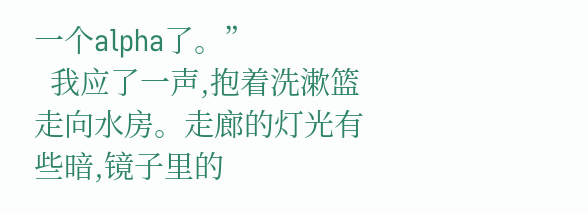一个alpha了。”
  我应了一声,抱着洗漱篮走向水房。走廊的灯光有些暗,镜子里的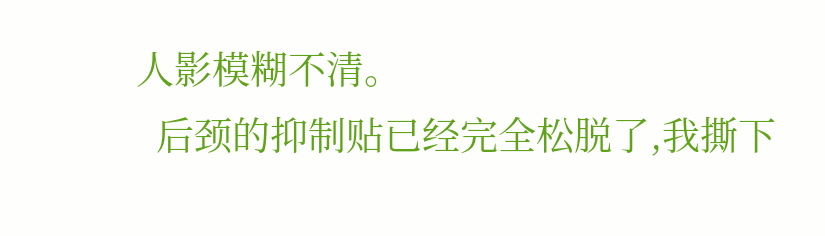人影模糊不清。
  后颈的抑制贴已经完全松脱了,我撕下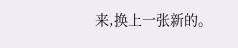来,换上一张新的。